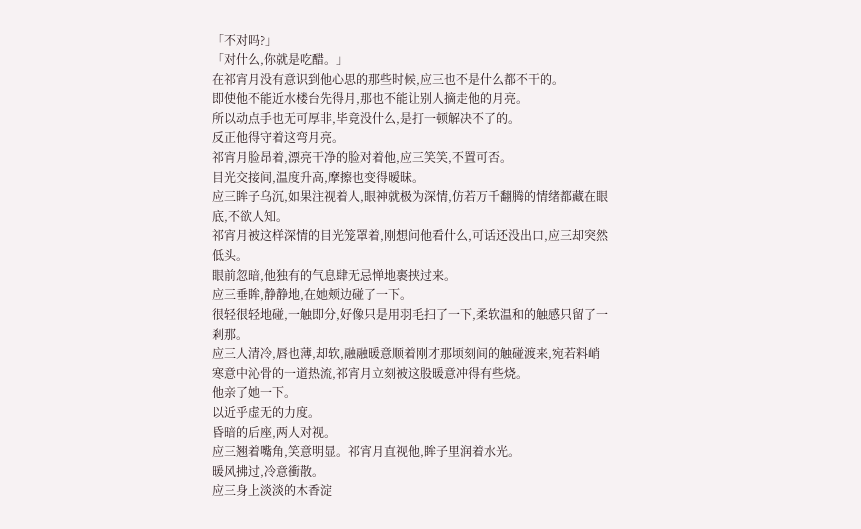「不对吗?」
「对什么,你就是吃醋。」
在祁宵月没有意识到他心思的那些时候,应三也不是什么都不干的。
即使他不能近水楼台先得月,那也不能让别人摘走他的月亮。
所以动点手也无可厚非,毕竟没什么,是打一顿解决不了的。
反正他得守着这弯月亮。
祁宵月脸昂着,漂亮干净的脸对着他,应三笑笑,不置可否。
目光交接间,温度升高,摩擦也变得暧昧。
应三眸子乌沉,如果注视着人,眼神就极为深情,仿若万千翻腾的情绪都藏在眼底,不欲人知。
祁宵月被这样深情的目光笼罩着,刚想问他看什么,可话还没出口,应三却突然低头。
眼前忽暗,他独有的气息肆无忌惮地裹挟过来。
应三垂眸,静静地,在她颊边碰了一下。
很轻很轻地碰,一触即分,好像只是用羽毛扫了一下,柔软温和的触感只留了一剎那。
应三人清冷,唇也薄,却软,融融暖意顺着刚才那顷刻间的触碰渡来,宛若料峭寒意中沁骨的一道热流,祁宵月立刻被这股暖意冲得有些烧。
他亲了她一下。
以近乎虚无的力度。
昏暗的后座,两人对视。
应三翘着嘴角,笑意明显。祁宵月直视他,眸子里润着水光。
暖风拂过,冷意衝散。
应三身上淡淡的木香淀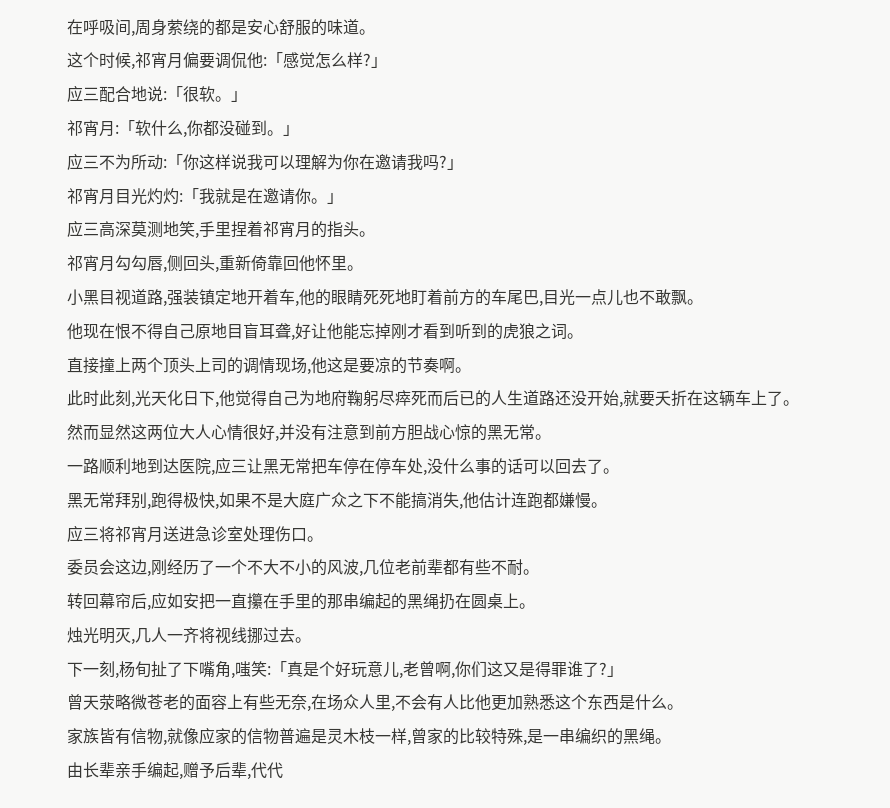在呼吸间,周身萦绕的都是安心舒服的味道。
这个时候,祁宵月偏要调侃他:「感觉怎么样?」
应三配合地说:「很软。」
祁宵月:「软什么,你都没碰到。」
应三不为所动:「你这样说我可以理解为你在邀请我吗?」
祁宵月目光灼灼:「我就是在邀请你。」
应三高深莫测地笑,手里捏着祁宵月的指头。
祁宵月勾勾唇,侧回头,重新倚靠回他怀里。
小黑目视道路,强装镇定地开着车,他的眼睛死死地盯着前方的车尾巴,目光一点儿也不敢飘。
他现在恨不得自己原地目盲耳聋,好让他能忘掉刚才看到听到的虎狼之词。
直接撞上两个顶头上司的调情现场,他这是要凉的节奏啊。
此时此刻,光天化日下,他觉得自己为地府鞠躬尽瘁死而后已的人生道路还没开始,就要夭折在这辆车上了。
然而显然这两位大人心情很好,并没有注意到前方胆战心惊的黑无常。
一路顺利地到达医院,应三让黑无常把车停在停车处,没什么事的话可以回去了。
黑无常拜别,跑得极快,如果不是大庭广众之下不能搞消失,他估计连跑都嫌慢。
应三将祁宵月送进急诊室处理伤口。
委员会这边,刚经历了一个不大不小的风波,几位老前辈都有些不耐。
转回幕帘后,应如安把一直攥在手里的那串编起的黑绳扔在圆桌上。
烛光明灭,几人一齐将视线挪过去。
下一刻,杨旬扯了下嘴角,嗤笑:「真是个好玩意儿,老曾啊,你们这又是得罪谁了?」
曾天荥略微苍老的面容上有些无奈,在场众人里,不会有人比他更加熟悉这个东西是什么。
家族皆有信物,就像应家的信物普遍是灵木枝一样,曾家的比较特殊,是一串编织的黑绳。
由长辈亲手编起,赠予后辈,代代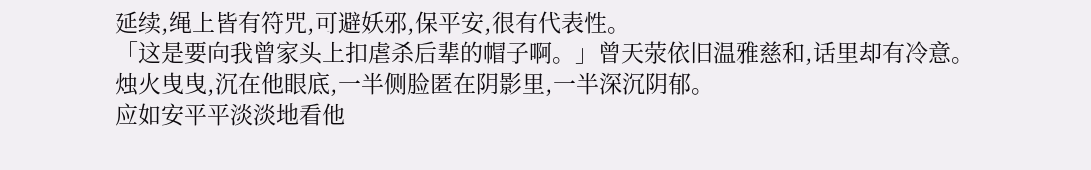延续,绳上皆有符咒,可避妖邪,保平安,很有代表性。
「这是要向我曾家头上扣虐杀后辈的帽子啊。」曾天荥依旧温雅慈和,话里却有冷意。
烛火曳曳,沉在他眼底,一半侧脸匿在阴影里,一半深沉阴郁。
应如安平平淡淡地看他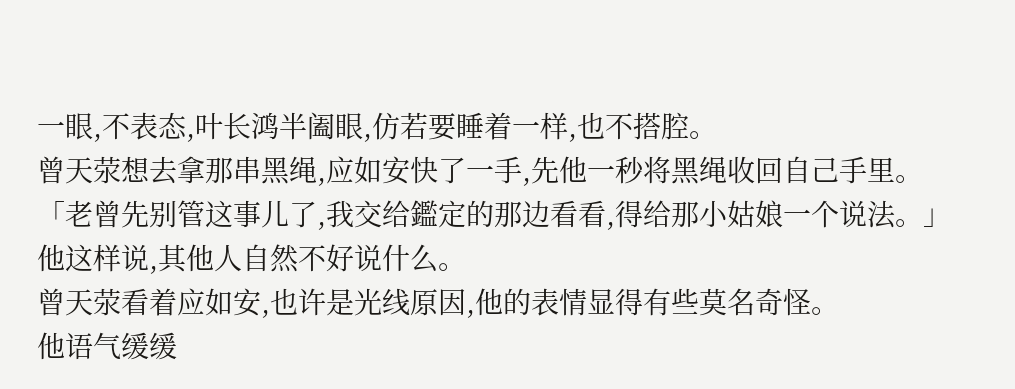一眼,不表态,叶长鸿半阖眼,仿若要睡着一样,也不搭腔。
曾天荥想去拿那串黑绳,应如安快了一手,先他一秒将黑绳收回自己手里。
「老曾先别管这事儿了,我交给鑑定的那边看看,得给那小姑娘一个说法。」
他这样说,其他人自然不好说什么。
曾天荥看着应如安,也许是光线原因,他的表情显得有些莫名奇怪。
他语气缓缓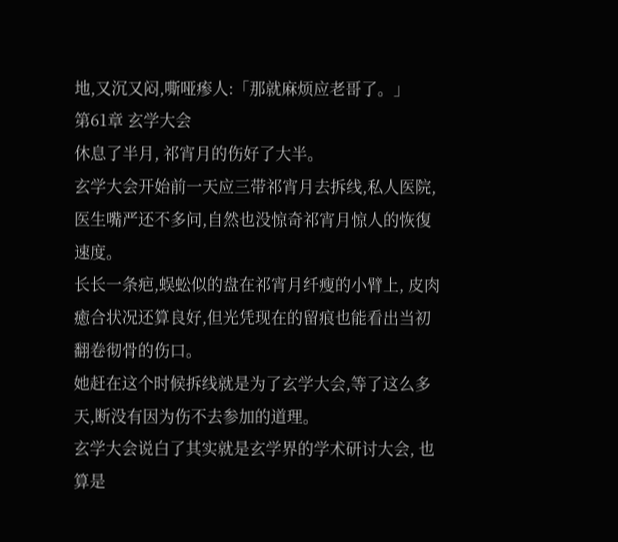地,又沉又闷,嘶哑瘆人:「那就麻烦应老哥了。」
第61章 玄学大会
休息了半月, 祁宵月的伤好了大半。
玄学大会开始前一天应三带祁宵月去拆线,私人医院, 医生嘴严还不多问,自然也没惊奇祁宵月惊人的恢復速度。
长长一条疤,蜈蚣似的盘在祁宵月纤瘦的小臂上, 皮肉癒合状况还算良好,但光凭现在的留痕也能看出当初翻卷彻骨的伤口。
她赶在这个时候拆线就是为了玄学大会,等了这么多天,断没有因为伤不去参加的道理。
玄学大会说白了其实就是玄学界的学术研讨大会, 也算是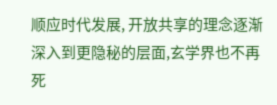顺应时代发展, 开放共享的理念逐渐深入到更隐秘的层面,玄学界也不再死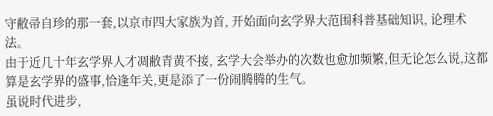守敝帚自珍的那一套,以京市四大家族为首, 开始面向玄学界大范围科普基础知识, 论理术法。
由于近几十年玄学界人才凋敝青黄不接, 玄学大会举办的次数也愈加频繁,但无论怎么说,这都算是玄学界的盛事,恰逢年关,更是添了一份闹腾腾的生气。
虽说时代进步,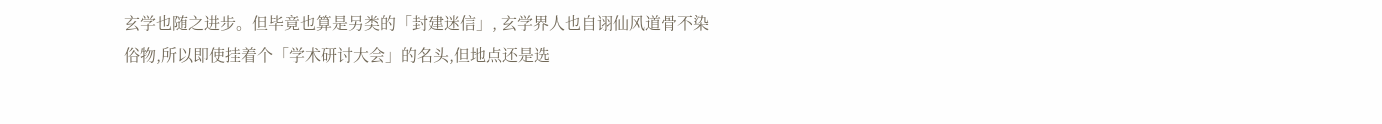玄学也随之进步。但毕竟也算是另类的「封建迷信」, 玄学界人也自诩仙风道骨不染俗物,所以即使挂着个「学术研讨大会」的名头,但地点还是选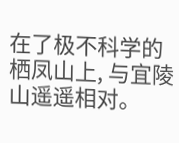在了极不科学的栖凤山上, 与宜陵山遥遥相对。